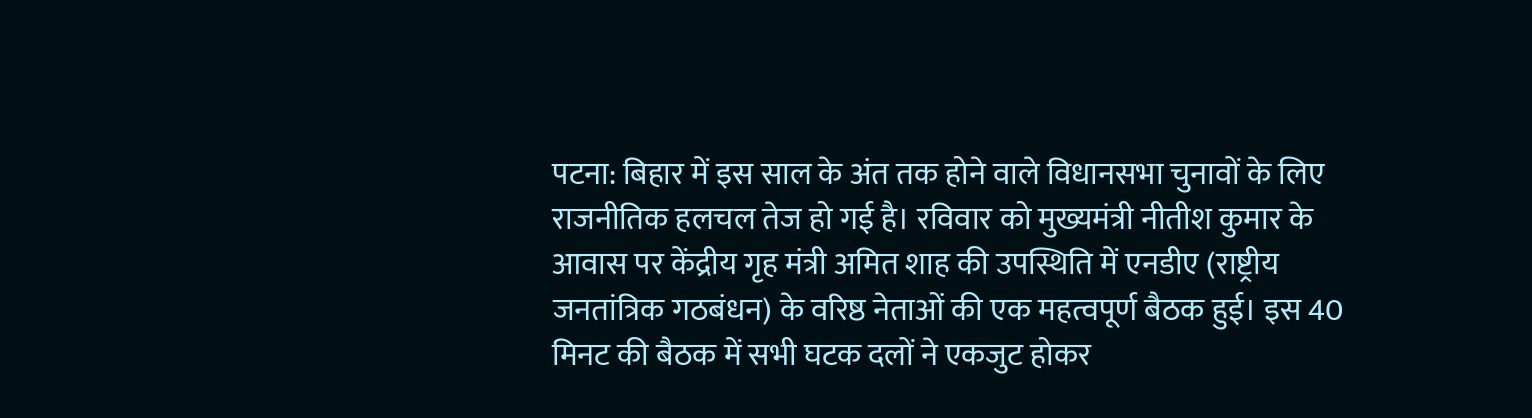पटना: बिहार में इस साल के अंत तक होने वाले विधानसभा चुनावों के लिए राजनीतिक हलचल तेज हो गई है। रविवार को मुख्यमंत्री नीतीश कुमार के आवास पर केंद्रीय गृह मंत्री अमित शाह की उपस्थिति में एनडीए (राष्ट्रीय जनतांत्रिक गठबंधन) के वरिष्ठ नेताओं की एक महत्वपूर्ण बैठक हुई। इस 40 मिनट की बैठक में सभी घटक दलों ने एकजुट होकर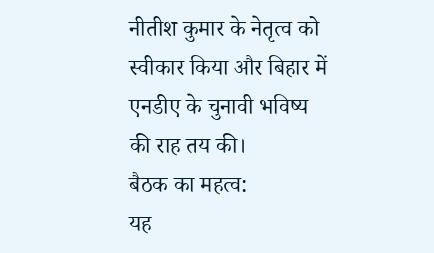नीतीश कुमार के नेतृत्व को स्वीकार किया और बिहार में एनडीए के चुनावी भविष्य की राह तय की।
बैठक का महत्व:
यह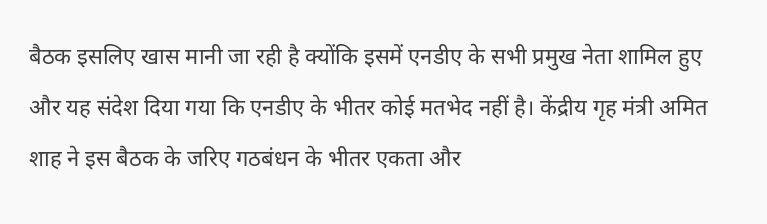बैठक इसलिए खास मानी जा रही है क्योंकि इसमें एनडीए के सभी प्रमुख नेता शामिल हुए और यह संदेश दिया गया कि एनडीए के भीतर कोई मतभेद नहीं है। केंद्रीय गृह मंत्री अमित शाह ने इस बैठक के जरिए गठबंधन के भीतर एकता और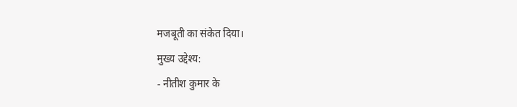मजबूती का संकेत दिया।
मुख्य उद्देश्य:
- नीतीश कुमार के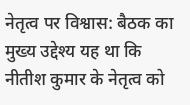नेतृत्व पर विश्वास: बैठक का मुख्य उद्देश्य यह था कि नीतीश कुमार के नेतृत्व को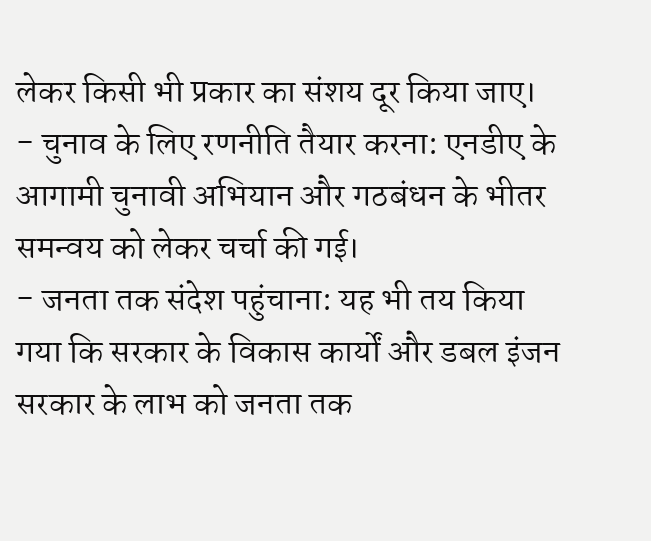लेकर किसी भी प्रकार का संशय दूर किया जाए।
- चुनाव के लिए रणनीति तैयार करना: एनडीए के आगामी चुनावी अभियान और गठबंधन के भीतर समन्वय को लेकर चर्चा की गई।
- जनता तक संदेश पहुंचाना: यह भी तय किया गया कि सरकार के विकास कार्यों और डबल इंजन सरकार के लाभ को जनता तक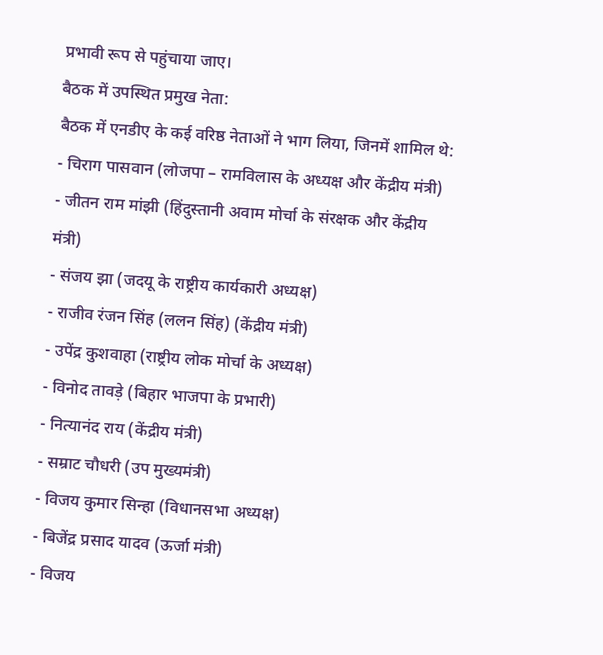प्रभावी रूप से पहुंचाया जाए।
बैठक में उपस्थित प्रमुख नेता:
बैठक में एनडीए के कई वरिष्ठ नेताओं ने भाग लिया, जिनमें शामिल थे:
- चिराग पासवान (लोजपा – रामविलास के अध्यक्ष और केंद्रीय मंत्री)
- जीतन राम मांझी (हिंदुस्तानी अवाम मोर्चा के संरक्षक और केंद्रीय मंत्री)
- संजय झा (जदयू के राष्ट्रीय कार्यकारी अध्यक्ष)
- राजीव रंजन सिंह (ललन सिंह) (केंद्रीय मंत्री)
- उपेंद्र कुशवाहा (राष्ट्रीय लोक मोर्चा के अध्यक्ष)
- विनोद तावड़े (बिहार भाजपा के प्रभारी)
- नित्यानंद राय (केंद्रीय मंत्री)
- सम्राट चौधरी (उप मुख्यमंत्री)
- विजय कुमार सिन्हा (विधानसभा अध्यक्ष)
- बिजेंद्र प्रसाद यादव (ऊर्जा मंत्री)
- विजय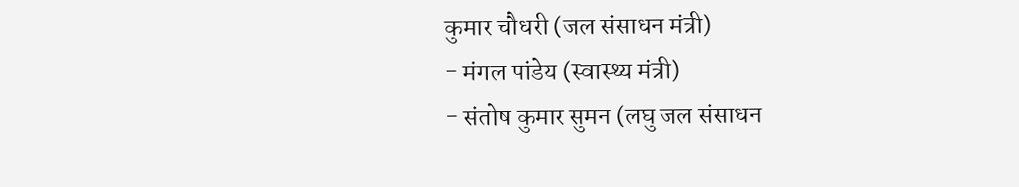कुमार चौधरी (जल संसाधन मंत्री)
- मंगल पांडेय (स्वास्थ्य मंत्री)
- संतोष कुमार सुमन (लघु जल संसाधन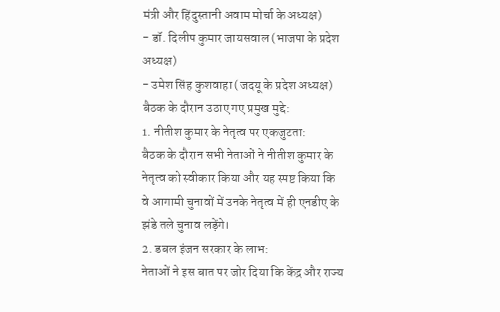मंत्री और हिंदुस्तानी अवाम मोर्चा के अध्यक्ष)
- डॉ. दिलीप कुमार जायसवाल (भाजपा के प्रदेश अध्यक्ष)
- उमेश सिंह कुशवाहा (जदयू के प्रदेश अध्यक्ष)
बैठक के दौरान उठाए गए प्रमुख मुद्दे:
1. नीतीश कुमार के नेतृत्व पर एकजुटता:
बैठक के दौरान सभी नेताओं ने नीतीश कुमार के नेतृत्व को स्वीकार किया और यह स्पष्ट किया कि वे आगामी चुनावों में उनके नेतृत्व में ही एनडीए के झंडे तले चुनाव लड़ेंगे।
2. डबल इंजन सरकार के लाभ:
नेताओं ने इस बात पर जोर दिया कि केंद्र और राज्य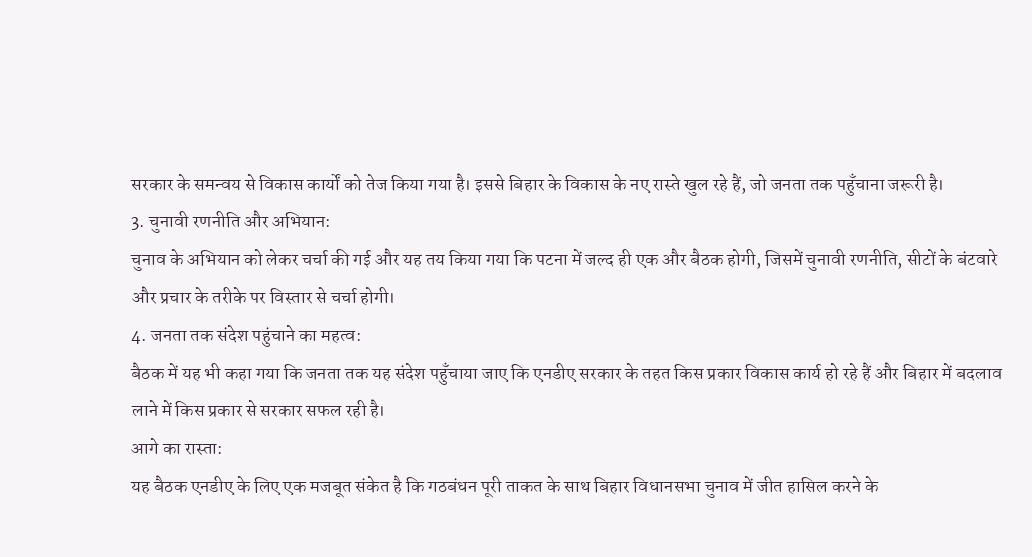सरकार के समन्वय से विकास कार्यों को तेज किया गया है। इससे बिहार के विकास के नए रास्ते खुल रहे हैं, जो जनता तक पहुँचाना जरूरी है।
3. चुनावी रणनीति और अभियान:
चुनाव के अभियान को लेकर चर्चा की गई और यह तय किया गया कि पटना में जल्द ही एक और बैठक होगी, जिसमें चुनावी रणनीति, सीटों के बंटवारे और प्रचार के तरीके पर विस्तार से चर्चा होगी।
4. जनता तक संदेश पहुंचाने का महत्व:
बैठक में यह भी कहा गया कि जनता तक यह संदेश पहुँचाया जाए कि एनडीए सरकार के तहत किस प्रकार विकास कार्य हो रहे हैं और बिहार में बदलाव लाने में किस प्रकार से सरकार सफल रही है।
आगे का रास्ता:
यह बैठक एनडीए के लिए एक मजबूत संकेत है कि गठबंधन पूरी ताकत के साथ बिहार विधानसभा चुनाव में जीत हासिल करने के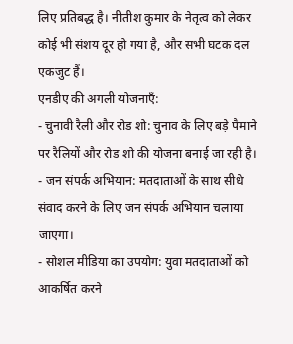लिए प्रतिबद्ध है। नीतीश कुमार के नेतृत्व को लेकर कोई भी संशय दूर हो गया है, और सभी घटक दल एकजुट हैं।
एनडीए की अगली योजनाएँ:
- चुनावी रैली और रोड शो: चुनाव के लिए बड़े पैमाने पर रैलियों और रोड शो की योजना बनाई जा रही है।
- जन संपर्क अभियान: मतदाताओं के साथ सीधे संवाद करने के लिए जन संपर्क अभियान चलाया जाएगा।
- सोशल मीडिया का उपयोग: युवा मतदाताओं को आकर्षित करने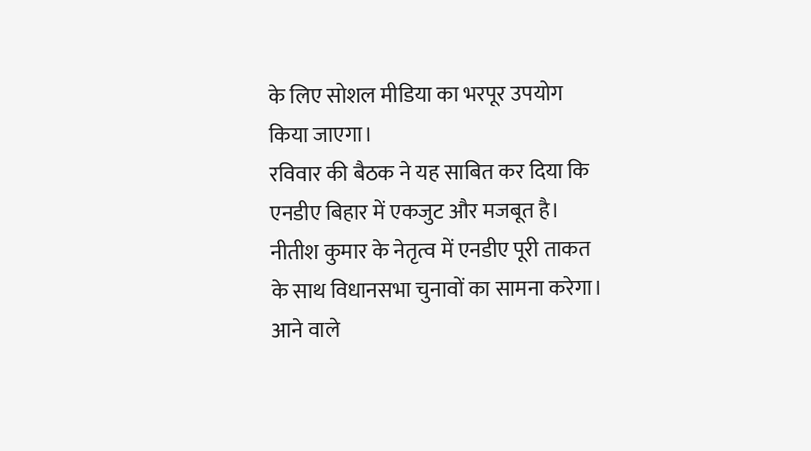के लिए सोशल मीडिया का भरपूर उपयोग किया जाएगा।
रविवार की बैठक ने यह साबित कर दिया कि एनडीए बिहार में एकजुट और मजबूत है। नीतीश कुमार के नेतृत्व में एनडीए पूरी ताकत के साथ विधानसभा चुनावों का सामना करेगा। आने वाले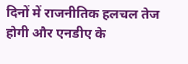दिनों में राजनीतिक हलचल तेज होगी और एनडीए के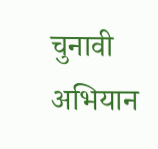चुनावी अभियान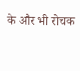के और भी रोचक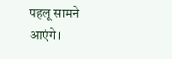पहलू सामने आएंगे।